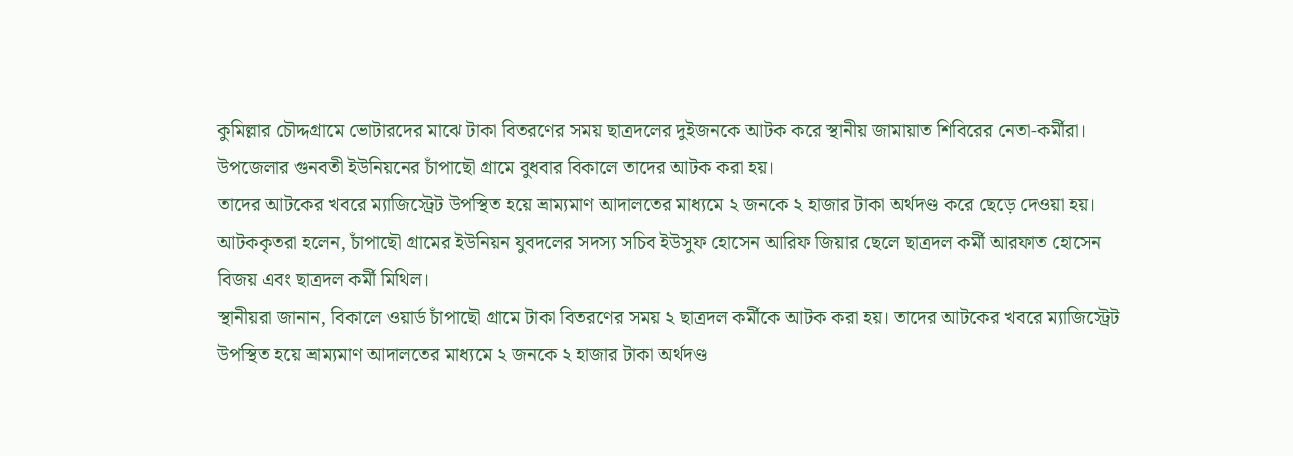কুমিল্লার চৌদ্দগ্রামে ভোটারদের মাঝে টাকা বিতরণের সময় ছাত্রদলের দুইজনকে আটক করে স্থানীয় জামায়াত শিবিরের নেতা-কর্মীরা।
উপজেলার গুনবতী ইউনিয়নের চাঁপাছৌ গ্রামে বুধবার বিকালে তাদের আটক করা হয়।
তাদের আটকের খবরে ম্যাজিস্ট্রেট উপস্থিত হয়ে ভ্রাম্যমাণ আদালতের মাধ্যমে ২ জনকে ২ হাজার টাকা অর্থদণ্ড করে ছেড়ে দেওয়া হয়।
আটককৃতরা হলেন, চাঁপাছৌ গ্রামের ইউনিয়ন যুবদলের সদস্য সচিব ইউসুফ হোসেন আরিফ জিয়ার ছেলে ছাত্রদল কর্মী আরফাত হোসেন বিজয় এবং ছাত্রদল কর্মী মিথিল।
স্থানীয়রা জানান, বিকালে ওয়ার্ড চাঁপাছৌ গ্রামে টাকা বিতরণের সময় ২ ছাত্রদল কর্মীকে আটক করা হয়। তাদের আটকের খবরে ম্যাজিস্ট্রেট উপস্থিত হয়ে ভ্রাম্যমাণ আদালতের মাধ্যমে ২ জনকে ২ হাজার টাকা অর্থদণ্ড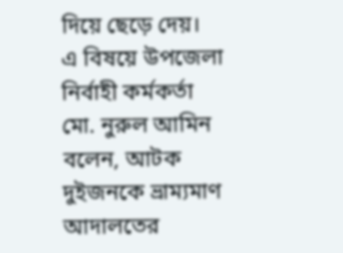দিয়ে ছেড়ে দেয়।
এ বিষয়ে উপজেলা নির্বাহী কর্মকর্তা মো. নুরুল আমিন বলেন, আটক দুইজনকে ভ্রাম্যমাণ আদালতের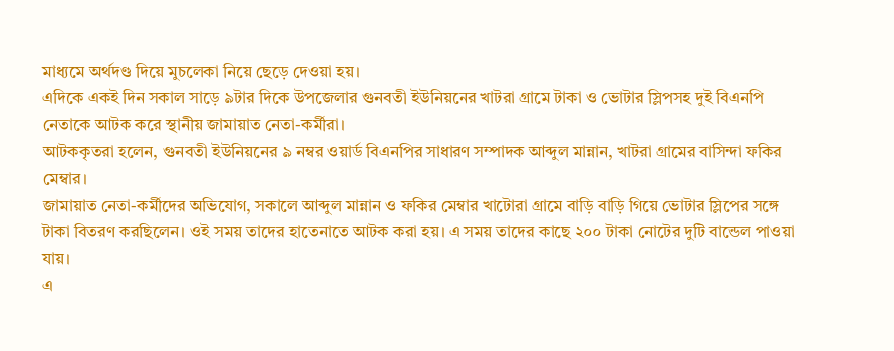মাধ্যমে অর্থদণ্ড দিয়ে মুচলেকা নিয়ে ছেড়ে দেওয়া হয়।
এদিকে একই দিন সকাল সাড়ে ৯টার দিকে উপজেলার গুনবতী ইউনিয়নের খাটরা গ্রামে টাকা ও ভোটার স্লিপসহ দুই বিএনপি নেতাকে আটক করে স্থানীয় জামায়াত নেতা-কর্মীরা।
আটককৃতরা হলেন, গুনবতী ইউনিয়নের ৯ নম্বর ওয়ার্ড বিএনপির সাধারণ সম্পাদক আব্দুল মান্নান, খাটরা গ্রামের বাসিন্দা ফকির মেম্বার।
জামায়াত নেতা-কর্মীদের অভিযোগ, সকালে আব্দুল মান্নান ও ফকির মেম্বার খাটোরা গ্রামে বাড়ি বাড়ি গিয়ে ভোটার স্লিপের সঙ্গে টাকা বিতরণ করছিলেন। ওই সময় তাদের হাতেনাতে আটক করা হয়। এ সময় তাদের কাছে ২০০ টাকা নোটের দুটি বান্ডেল পাওয়া যায়।
এ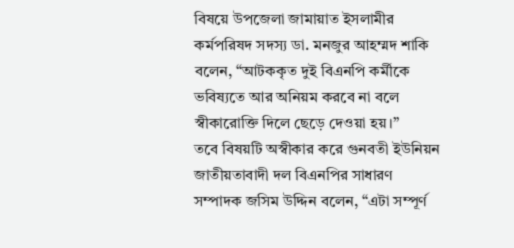বিষয়ে উপজেলা জামায়াত ইসলামীর কর্মপরিষদ সদস্য ডা. মনজুর আহম্মদ শাকি বলেন, “আটককৃত দুই বিএনপি কর্মীকে ভবিষ্যতে আর অনিয়ম করবে না বলে স্বীকারোক্তি দিলে ছেড়ে দেওয়া হয়।”
তবে বিষয়টি অস্বীকার করে গুনবতী ইউনিয়ন জাতীয়তাবাদী দল বিএনপির সাধারণ সম্পাদক জসিম উদ্দিন বলেন, “এটা সম্পূর্ণ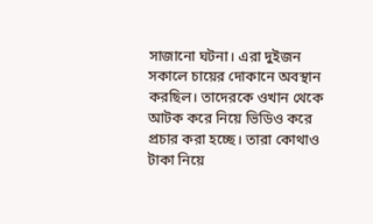সাজানো ঘটনা। এরা দুইজন সকালে চায়ের দোকানে অবস্থান করছিল। তাদেরকে ওখান থেকে আটক করে নিয়ে ভিডিও করে প্রচার করা হচ্ছে। তারা কোথাও টাকা নিয়ে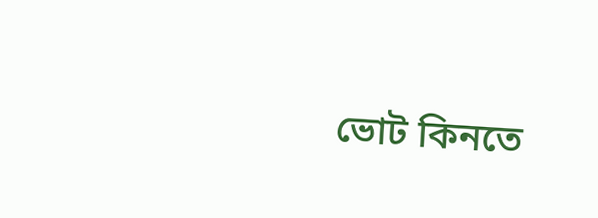ভোট কিনতে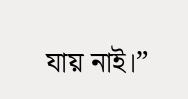যায় নাই।”